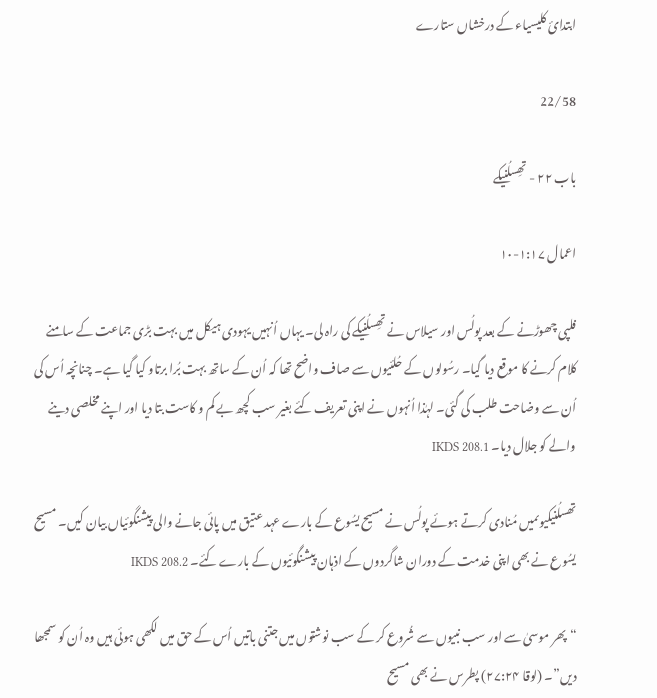ابتدائ کليسياء کے درخشاں ستارے

22/58

باب ۲۲ - تھِسلُنیکے

اعمال ۱:۱۷-۱۰

فلپی چھوڑنے کے بعد پولُس اور سیلاس نے تھِسلُنیکے کی راہ لی۔ یہاں اُنہیں یہودی ہیکل میں بہت بڑی جماعت کے سامنے کلام کرنے کا موقع دیا گیا۔ رسُولوں کے حُلئیوں سے صاف واضح تھا کہ اُن کے ساتھ بہت بُرا برتاو کیا گیا ہے۔ چنانچہ اُس کی اُن سے وضاحت طلب کی گئی۔ لہٰذا اُنہوں نے اپنی تعریف کئے بغیر سب کچھ بے کم و کاست بتا دیا اور اپنے مخلصی دینے والے کو جلال دیا۔ IKDS 208.1

تھسلُنیکیوںمیں مُنادی کرتے ہوئے پولُس نے مسیح یسُوع کے بارے عہد عتیق میں پائی جانے والی پیشنگوئیاں بیان کیں۔ مسیح یسُوع نے بھی اپنی خدمت کے دوران شاگردوں کے اذہان پیشنگوئیوں کے بارے کئے۔ IKDS 208.2

“پھر موسیٰ سے اور سب نبیوں سے شُروع کر کے سب نوشتوں میں جتنی باتیں اُس کے حق میں لکھی ہوئی ہیں وہ اُن کو سمجھا دیں”۔ (لوقا ۲۷:۲۴) پطرس نے بھی مسیح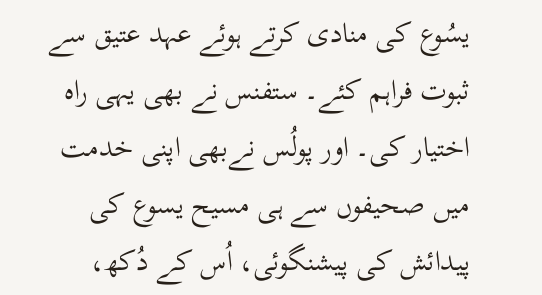یسُوع کی منادی کرتے ہوئے عہد عتیق سے ثبوت فراہم کئے۔ ستفنس نے بھی یہی راہ اختیار کی۔ اور پولُس نےبھی اپنی خدمت میں صحیفوں سے ہی مسیح یسوع کی پیدائش کی پیشنگوئی، اُس کے دُکھ،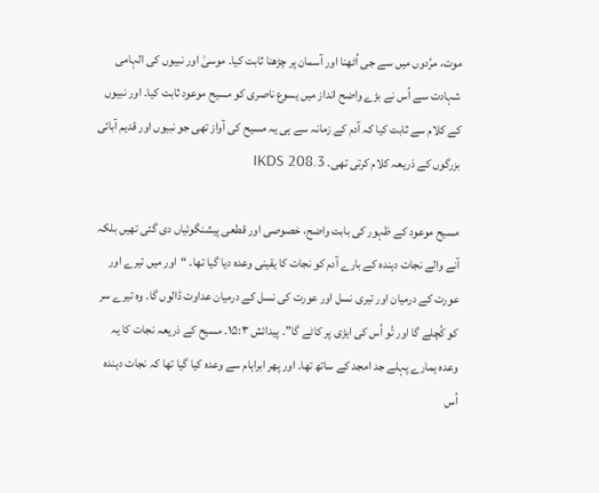موت، مرُدوں میں سے جی اُٹھنا اور آسمان پر چڑھنا ثابت کیا۔ موسیٰ اور نبیوں کی الہامی شہادت سے اُس نے بڑے واضح انداز میں یسوع ناصری کو مسیح موعود ثابت کیا۔ اور نبیوں کے کلام سے ثابت کیا کہ آدم کے زمانہ سے ہی یہ مسیح کی آواز تھی جو نبیوں اور قدیم آبائی بزرگوں کے ذریعہ کلام کرتی تھی۔ IKDS 208.3

مسیح موعود کے ظہور کی بابت واضح، خصوصی اور قطعی پیشنگوئیاں دی گئی تھیں بلکہ آنے والے نجات دہندہ کے بارے آدم کو نجات کا یقینی وعدہ دیا گیا تھا۔ “اور میں تیرے اور عورت کے درمیان اور تیری نسل اور عورت کی نسل کے درمیان عداوت ڈالوں گا۔ وہ تیرے سر کو کُچلے گا اور تُو اُس کی ایڑی پر کاٹے گا”۔ پیدائش ۱۵:۳۔ مسیح کے ذریعہ نجات کا یہ وعدہ ہمارے پہلے جد امجد کے ساتھ تھا۔ اور پھر ابراہام سے وعدہ کیا گیا تھا کہ نجات دہندہ اُس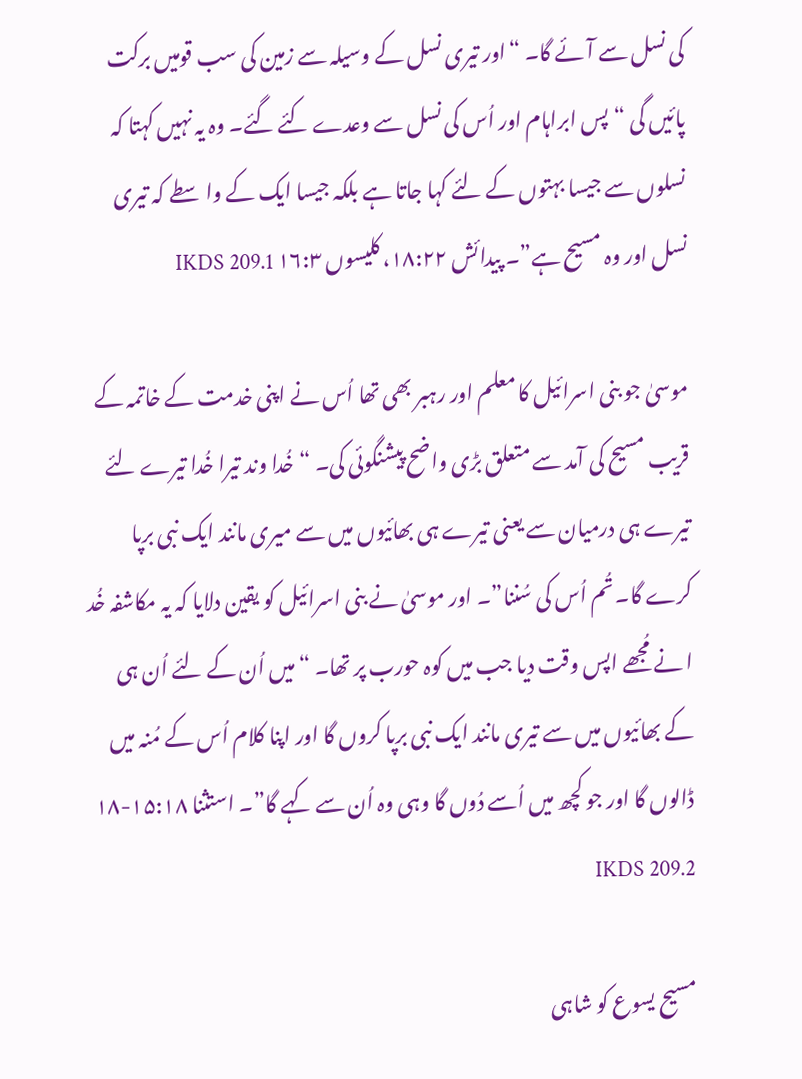کی نسل سے آئے گا۔ “اور تیری نسل کے وسیلہ سے زمین کی سب قومیں برکت پائیں گی “پس ابراہام اور اُس کی نسل سے وعدے کئے گئے۔ وہ یہ نہیں کہتا کہ نسلوں سے جیسا بہتوں کے لئے کہا جاتا ہے بلکہ جیسا ایک کے واسطے کہ تیری نسل اور وہ مسیح ہے”۔ پیدائش ۱۸:۲۲، کلیسوں ۱۶:۳ IKDS 209.1

موسیٰ جو بنی اسرائیل کا معلم اور رہبر بھی تھا اُس نے اپنی خدمت کے خاتمہ کے قریب مسیح کی آمد سے متعلق بڑی واضح پیشنگوئی کی۔ “خُدا وند تیرا خُدا تیرے لئے تیرے ہی درمیان سے یعنی تیرے ہی بھائیوں میں سے میری مانند ایک نبی برپا کرے گا۔ تُم اُس کی سُننا”۔ اور موسیٰ نے بنی اسرائیل کو یقین دلایا کہ یہ مکاشفہ خُد ا نے مُجھے اپس وقت دیا جب میں کوہ حورب پر تھا۔ “میں اُن کے لئے اُن ہی کے بھائیوں میں سے تیری مانند ایک نبی برپا کروں گا اور اپنا کلام اُس کے مُنہ میں ڈالوں گا اور جو کچھ میں اُسے دُوں گا وہی وہ اُن سے کہے گا”۔ استثنا ۱۵:۱۸-۱۸ IKDS 209.2

مسیح یسوع کو شاہی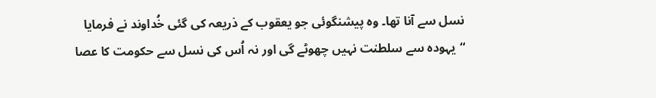نسل سے آنا تھا۔ وہ پیشنگوئی جو یعقوب کے ذریعہ کی گئی خُداوند نے فرمایا “یہودہ سے سلطنت نہیں چھوٹے گی اور نہ اُس کی نسل سے حکومت کا عصا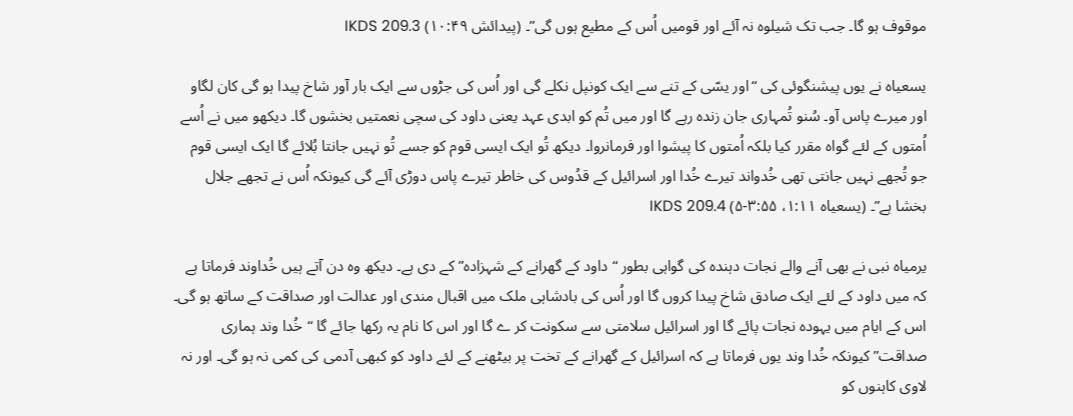موقوف ہو گا۔ جب تک شیلوہ نہ آئے اور قومیں اُس کے مطیع ہوں گی”۔ (پیدائش ۱۰:۴۹) IKDS 209.3

یسعیاہ نے یوں پیشنگوئی کی “اور یسّی کے تنے سے ایک کونپل نکلے گی اور اُس کی جڑوں سے ایک بار آور شاخ پیدا ہو گی کان لگاو اور میرے پاس آو۔ سُنو تُمہاری جان زندہ رہے گا اور میں تُم کو ابدی عہد یعنی داود کی سچی نعمتیں بخشوں گا۔ دیکھو میں نے اُسے اُمتوں کے لئے گواہ مقرر کیا بلکہ اُمتوں کا پیشوا اور فرمانروا۔ دیکھ تُو ایک ایسی قوم کو جسے تُو نہیں جانتا بُلائے گا ایک ایسی قوم جو تُجھے نہیں جانتی تھی خُدواند تیرے خُدا اور اسرائیل کے قدُوس کی خاطر تیرے پاس دوڑی آئے گی کیونکہ اُس نے تجھے جلال بخشا ہے”۔ (یسعیاہ ۱:۱۱، ۳:۵۵-۵) IKDS 209.4

یرمیاہ نبی نے بھی آنے والے نجات دہندہ کی گواہی بطور “داود کے گھرانے کے شہزادہ” کے دی ہے۔ دیکھ وہ دن آتے ہیں خُداوند فرماتا ہے کہ میں داود کے لئے ایک صادق شاخ پیدا کروں گا اور اُس کی بادشاہی ملک میں اقبال مندی اور عدالت اور صداقت کے ساتھ ہو گی۔ اس کے ایام میں یہودہ نجات پائے گا اور اسرائیل سلامتی سے سکونت کر ے گا اور اس کا نام یہ رکھا جائے گا “خُدا وند ہماری صداقت” کیونکہ خُدا وند یوں فرماتا ہے کہ اسرائیل کے گھرانے کے تخت پر بیٹھنے کے لئے داود کو کبھی آدمی کی کمی نہ ہو گی۔ اور نہ لاوی کاہنوں کو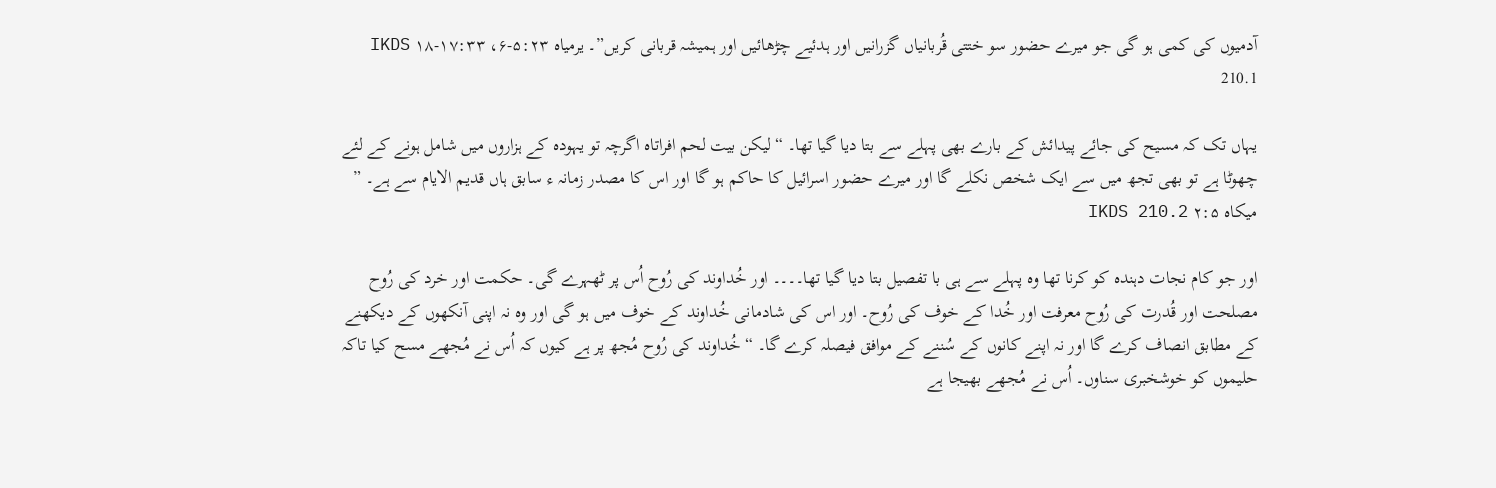آدمیوں کی کمی ہو گی جو میرے حضور سو ختتی قُربانیاں گزرانیں اور ہدئیے چڑھائیں اور ہمیشہ قربانی کریں”۔ یرمیاہ ۵:۲۳-۶، ۱۷:۳۳-۱۸ IKDS 210.1

یہاں تک کہ مسیح کی جائے پیدائش کے بارے بھی پہلے سے بتا دیا گیا تھا۔ “لیکن بیت لحم افراتاہ اگرچہ تو یہودہ کے ہزاروں میں شامل ہونے کے لئے چھوٹا ہے تو بھی تجھ میں سے ایک شخص نکلے گا اور میرے حضور اسرائیل کا حاکم ہو گا اور اس کا مصدر زمانہ ء سابق ہاں قدیم الایام سے ہے۔ ” میکاہ ۲:۵ IKDS 210.2

اور جو کام نجات دہندہ کو کرنا تھا وہ پہلے سے ہی با تفصیل بتا دیا گیا تھا۔۔۔۔ اور خُداوند کی رُوح اُس پر ٹھہرے گی۔ حکمت اور خرد کی رُوح مصلحت اور قُدرت کی رُوح معرفت اور خُدا کے خوف کی رُوح۔ اور اس کی شادمانی خُداوند کے خوف میں ہو گی اور وہ نہ اپنی آنکھوں کے دیکھنے کے مطابق انصاف کرے گا اور نہ اپنے کانوں کے سُننے کے موافق فیصلہ کرے گا۔ “خُداوند کی رُوح مُجھ پر ہے کیوں کہ اُس نے مُجھے مسح کیا تاکہ حلیموں کو خوشخبری سناوں۔ اُس نے مُجھے بھیجا ہے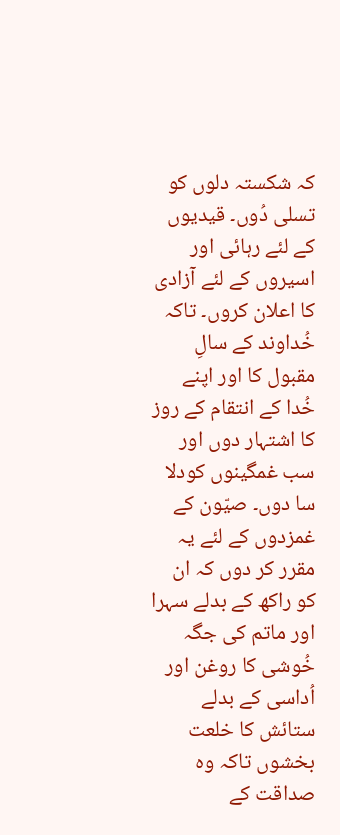کہ شکستہ دلوں کو تسلی دُوں۔ قیدیوں کے لئے رہائی اور اسیروں کے لئے آزادی کا اعلان کروں۔ تاکہ خُداوند کے سالِ مقبول کا اور اپنے خُدا کے انتقام کے روز کا اشتہار دوں اور سب غمگینوں کودلا سا دوں۔ صیّون کے غمزدوں کے لئے یہ مقرر کر دوں کہ ان کو راکھ کے بدلے سہرا اور ماتم کی جگہ خُوشی کا روغن اور اُداسی کے بدلے ستائش کا خلعت بخشوں تاکہ وہ صداقت کے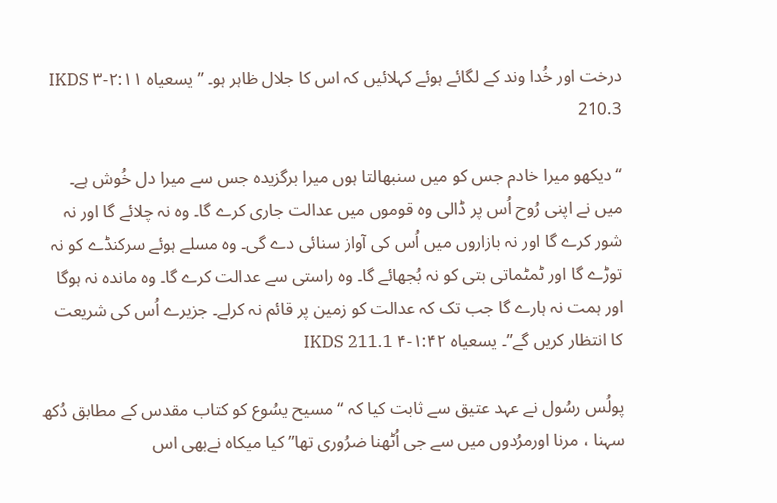درخت اور خُدا وند کے لگائے ہوئے کہلائیں کہ اس کا جلال ظاہر ہو۔ ” یسعیاہ ۲:۱۱-۳ IKDS 210.3

“دیکھو میرا خادم جس کو میں سنبھالتا ہوں میرا برگزیدہ جس سے میرا دل خُوش ہے۔ میں نے اپنی رُوح اُس پر ڈالی وہ قوموں میں عدالت جاری کرے گا۔ وہ نہ چلائے گا اور نہ شور کرے گا اور نہ بازاروں میں اُس کی آواز سنائی دے گی۔ وہ مسلے ہوئے سرکنڈے کو نہ توڑے گا اور ٹمٹماتی بتی کو نہ بُجھائے گا۔ وہ راستی سے عدالت کرے گا۔ وہ ماندہ نہ ہوگا اور ہمت نہ ہارے گا جب تک کہ عدالت کو زمین پر قائم نہ کرلے۔ جزیرے اُس کی شریعت کا انتظار کریں گے”۔ یسعیاہ ۱:۴۲-۴ IKDS 211.1

پولُس رسُول نے عہد عتیق سے ثابت کیا کہ “مسیح یسُوع کو کتاب مقدس کے مطابق دُکھ سہنا ، مرنا اورمرُدوں میں سے جی اُٹھنا ضرُوری تھا” کیا میکاہ نےبھی اس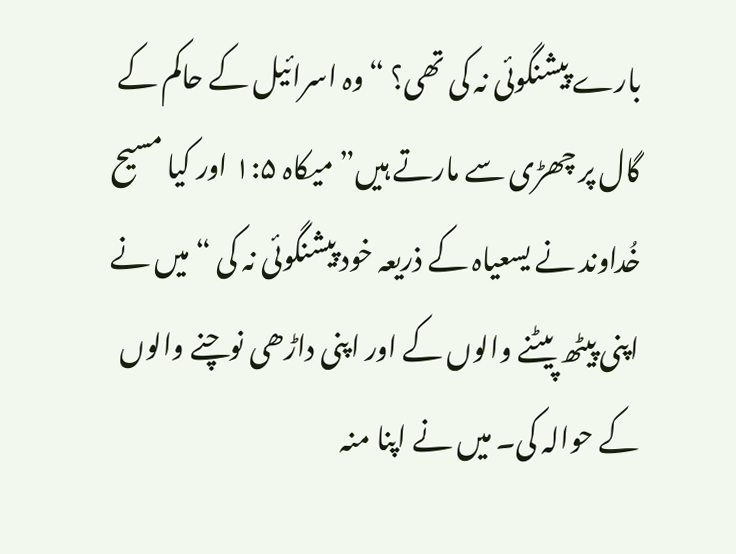بارے پیشنگوئی نہ کی تھی؟ “وہ اسرائیل کے حاکم کے گال پر چھڑی سے مارتے ہیں” میکاہ ۱:۵ اور کیا مسیح خُداوند نے یسعیاہ کے ذریعہ خود پیشنگوئی نہ کی “میں نے اپنی پیٹھ پیٹنے والوں کے اور اپنی داڑھی نوچنے والوں کے حوالہ کی۔ میں نے اپنا منہ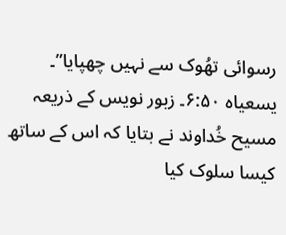رسوائی تھُوک سے نہیں چھپایا”۔ یسعیاہ ۶:۵۰۔ زبور نویس کے ذریعہ مسیح خُداوند نے بتایا کہ اس کے ساتھ کیسا سلوک کیا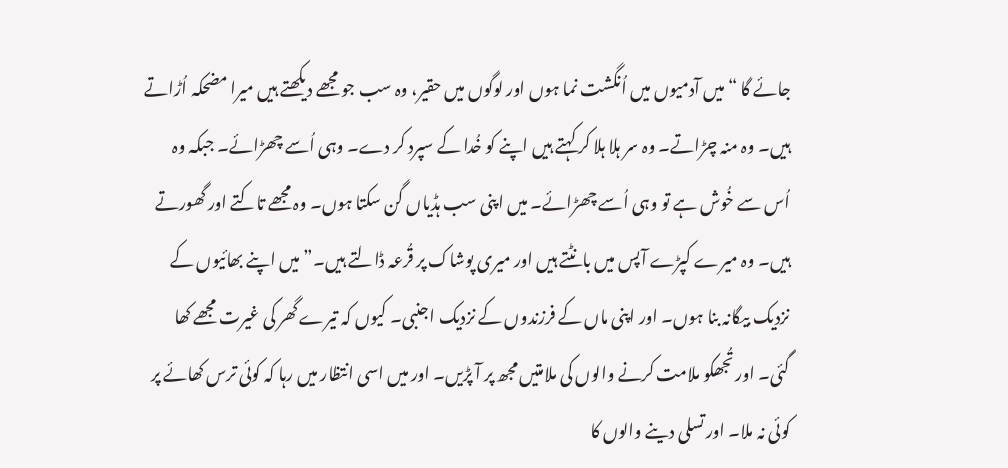جائے گا “میں آدمیوں میں اُنگشت نما ہوں اور لوگوں میں حقیر، وہ سب جو مجھے دیکھتے ہیں میرا مضحکہ اُڑاتے ہیں۔ وہ منہ چڑاتے۔ وہ سر ہلا ہلا کر کہتے ہیں اپنے کو خُدا کے سپرد کر دے۔ وہی اُسے چھڑائے۔ جبکہ وہ اُس سے خُوش ہے تو وہی اُسے چھڑائے۔ میں اپنی سب ہڈیاں گن سکتا ہوں۔ وہ مجھے تاکتے اور گھورتے ہیں۔ وہ میرے کپڑے آپس میں بانٹتے ہیں اور میری پوشاک پر قُرعہ ڈالتے ہیں۔” میں اپنے بھائیوں کے نزدیک بیگانہ بنا ہوں۔ اور اپنی ماں کے فرزندوں کے نزدیک اجنبی۔ کیوں کہ تیرے گھر کی غیرت مجھے کھا گئی۔ اور تُجھکو ملامت کرنے والوں کی ملامتیں مجھ پر آ پڑیں۔ اور میں اسی انتظار میں رہا کہ کوئی ترس کھائے پر کوئی نہ ملا۔ اور تسلی دینے والوں کا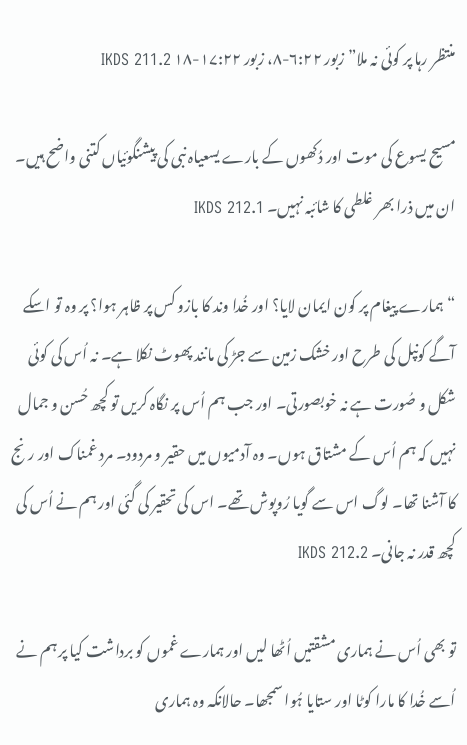منتظر رہا پر کوئی نہ ملا” زبور ۶:۲۲-۸، زبور ۱۷:۲۲-۱۸ IKDS 211.2

مسیح یسوع کی موت اور دُکھوں کے بارے یسعیاہ نبی کی پیشنگوئیاں کتنی واضح ہیں۔ ان میں ذرا بھر غلطی کا شائبہ نہیں۔ IKDS 212.1

“ہمارے پیغام پر کون ایمان لایا؟ اور خُدا وند کا بازو کس پر ظاہر ہوا؟ پر وہ تو اسکے آگے کونپل کی طرح اور خشک زمین سے جڑ کی مانند پھوٹ نکلا ہے۔ نہ اُس کی کوئی شکل و صُورت ہے نہ خوبصورتی۔ اور جب ہم اُس پر نگاہ کریں تو کچھ حُسن و جمال نہیں کہ ہم اُس کے مشتاق ہوں۔ وہ آدمیوں میں حقیر و مردود۔ مرد غمناک اور رنج کا آشنا تھا۔ لوگ اس سے گویا رُوپوش تھے۔ اس کی تحقیر کی گئی اور ہم نے اُس کی کچھ قدر نہ جانی۔ IKDS 212.2

تو بھی اُس نے ہماری مشقتیں اُٹھا لیں اور ہمارے غموں کو برداشت کیا پر ہم نے اُسے خُدا کا مارا کوٹا اور ستایا ہُوا سمجھا۔ حالانکہ وہ ہماری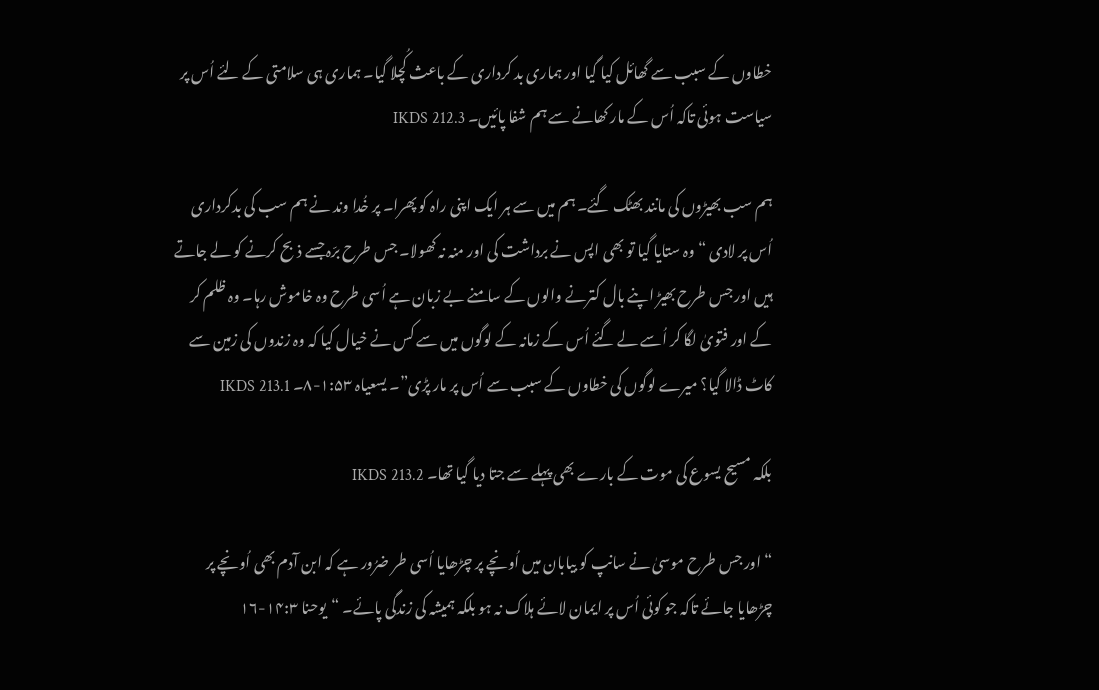خطاوں کے سبب سے گھائل کیا گیا اور ہماری بد کرداری کے باعث کُچلا گیا۔ ہماری ہی سلامتی کے لئے اُس پر سیاست ہوئی تاکہ اُس کے مار کھانے سے ہم شفا پائیں۔ IKDS 212.3

ہم سب بھیڑوں کی مانند بھٹک گئے۔ ہم میں سے ہر ایک اپنی راہ کو پھرا۔ پر خُدا وند نے ہم سب کی بدکرداری اُس پر لادی “وہ ستایا گیا تو بھی اپس نے برداشت کی اور منہ نہ کھولا۔ جس طرح برّہ جسے ذبح کرنے کو لے جاتے ہیں اور جس طرح بھیڑ اپنے بال کترنے والوں کے سامنے بے زبان ہے اُسی طرح وہ خاموش رہا۔ وہ ظلم کر کے اور فتویٰ لگا کر اُسے لے گئے اُس کے زمانہ کے لوگوں میں سے کس نے خیال کیا کہ وہ زندوں کی زمین سے کاٹ ڈالا گیا؟ میرے لوگوں کی خطاوں کے سبب سے اُس پر مار پڑی”۔ یسعیاہ ۱:۵۳-۸۔ IKDS 213.1

بلکہ مسیح یسوع کی موت کے بارے بھی پہلے سے جتا دیا گیا تھا۔ IKDS 213.2

“اور جس طرح موسیٰ نے سانپ کو بیابان میں اُونچے پر چڑھایا اُسی طر ضرُور ہے کہ ابن آدم بھی اُونچے پر چڑھایا جائے تاکہ جو کوئی اُس پر ایمان لائے ہلاک نہ ہو بلکہ ہمیشہ کی زندگی پائے۔ “یوحنا ۱۴:۳-۱۶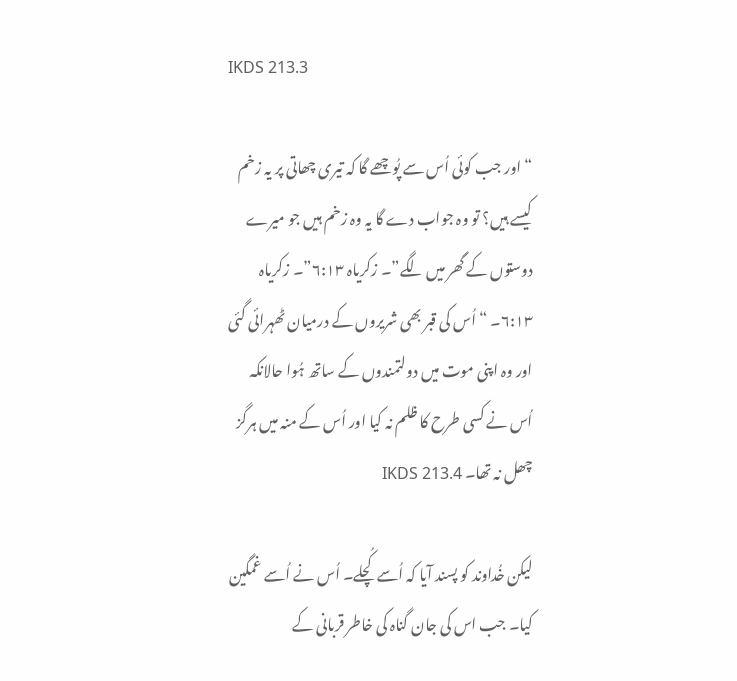IKDS 213.3

“اور جب کوئی اُس سے پُوچھے گا کہ تیری چھاتی پر یہ زخم کیسے ہیں؟ تو وہ جواب دے گا یہ وہ زخم ہیں جو میرے دوستوں کے گھر میں لگے”۔ زکریاہ ۶:۱۳”۔ زکریاہ ۶:۱۳۔ “اُس کی قبر بھی شریروں کے درمیان ٹھہرائی گئی اور وہ اپنی موت میں دولتمندوں کے ساتھ ہُوا حالانکہ اُس نے کسی طرح کا ظلم نہ کیا اور اُس کے منہ میں ہرگز چھل نہ تھا۔ IKDS 213.4

لیکن خُداوند کو پسند آیا کہ اُسے کُچلے۔ اُس نے اُسے غمگین کیا۔ جب اس کی جان گناہ کی خاطر قربانی کے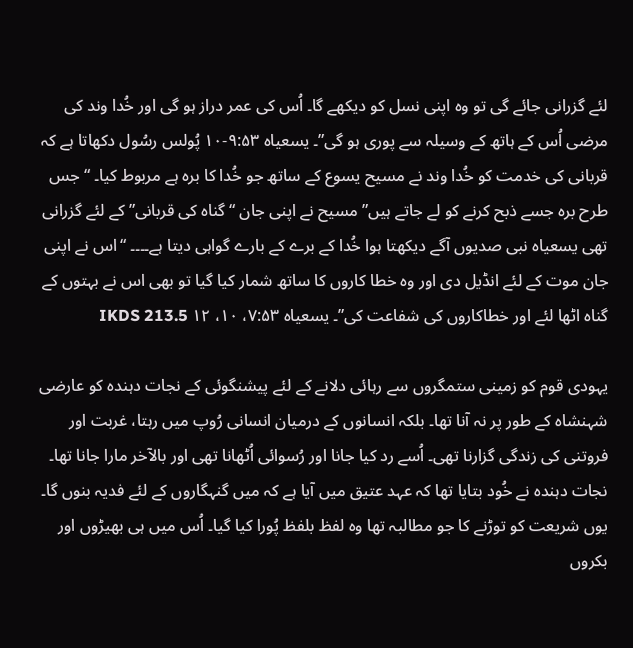لئے گزرانی جائے گی تو وہ اپنی نسل کو دیکھے گا۔ اُس کی عمر دراز ہو گی اور خُدا وند کی مرضی اُس کے ہاتھ کے وسیلہ سے پوری ہو گی”۔ یسعیاہ ۹:۵۳-۱۰ پُولس رسُول دکھاتا ہے کہ قربانی کی خدمت کو خُدا وند نے مسیح یسوع کے ساتھ جو خُدا کا برہ ہے مربوط کیا۔ “جس طرح برہ جسے ذبح کرنے کو لے جاتے ہیں” مسیح نے اپنی جان “گناہ کی قربانی” کے لئے گزرانی تھی یسعیاہ نبی صدیوں آگے دیکھتا ہوا خُدا کے برے کے بارے گواہی دیتا ہے۔۔۔۔ “اس نے اپنی جان موت کے لئے انڈیل دی اور وہ خطا کاروں کا ساتھ شمار کیا گیا تو بھی اس نے بہتوں کے گناہ اٹھا لئے اور خطاکاروں کی شفاعت کی”۔ یسعیاہ ۷:۵۳، ۱۰، ۱۲ IKDS 213.5

یہودی قوم کو زمینی ستمگروں سے رہائی دلانے کے لئے پیشنگوئی کے نجات دہندہ کو عارضی شہنشاہ کے طور پر نہ آنا تھا۔ بلکہ انسانوں کے درمیان انسانی رُوپ میں رہتا، غربت اور فروتنی کی زندگی گزارنا تھی۔ اُسے رد کیا جانا اور رُسوائی اُٹھانا تھی اور بالآخر مارا جانا تھا۔ نجات دہندہ نے خُود بتایا تھا کہ عہد عتیق میں آیا ہے کہ میں گنہگاروں کے لئے فدیہ بنوں گا۔ یوں شریعت کو توڑنے کا جو مطالبہ تھا وہ لفظ بلفظ پُورا کیا گیا۔ اُس میں ہی بھیڑوں اور بکروں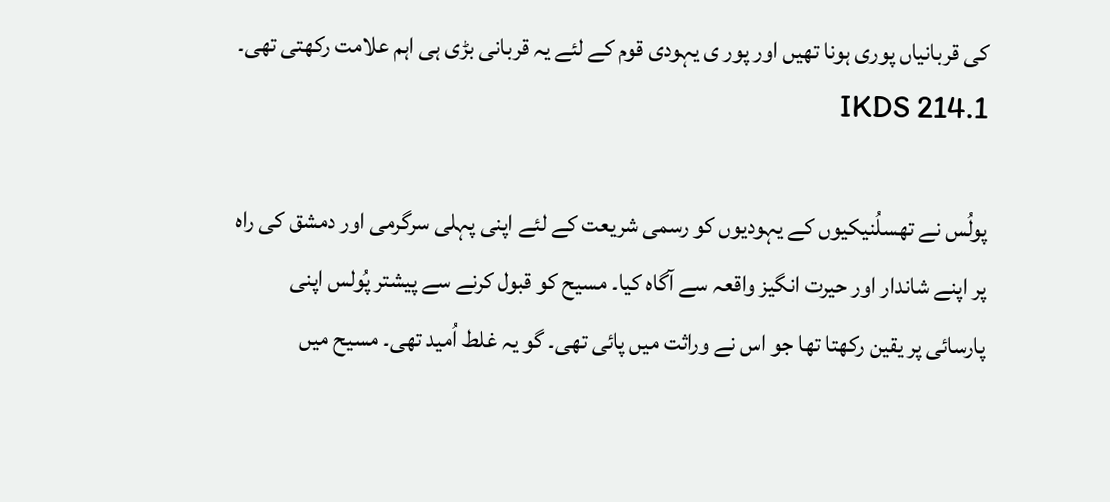کی قربانیاں پوری ہونا تھیں اور پور ی یہودی قوم کے لئے یہ قربانی بڑی ہی اہم علامت رکھتی تھی۔ IKDS 214.1

پولُس نے تھسلُنیکیوں کے یہودیوں کو رسمی شریعت کے لئے اپنی پہلی سرگرمی اور دمشق کی راہ پر اپنے شاندار اور حیرت انگیز واقعہ سے آگاہ کیا۔ مسیح کو قبول کرنے سے پیشتر پُولس اپنی پارسائی پر یقین رکھتا تھا جو اس نے وراثت میں پائی تھی۔ گو یہ غلط اُمید تھی۔ مسیح میں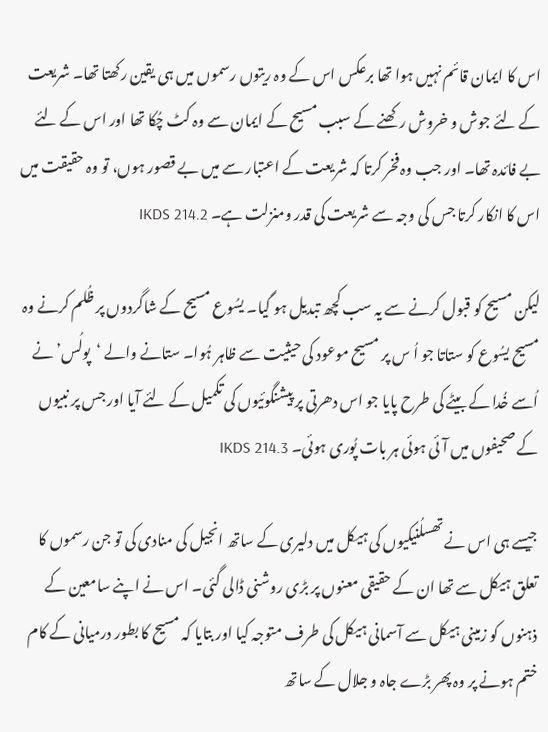اس کا ایمان قائم نہیں ہوا تھا برعکس اس کے وہ ریتوں رسموں میں ہی یقین رکھتا تھا۔ شریعت کے لئے جوش و خروش رکھنے کے سبب مسیح کے ایمان سے وہ کٹ چُکا تھا اور اس کے لئے بے فائدہ تھا۔ اور جب وہ فخر کرتا کہ شریعت کے اعتبار سے میں بے قصور ہوں، تو وہ حقیقت میں اس کا انکار کرتا جس کی وجہ سے شریعت کی قدر ومنزلت ہے۔ IKDS 214.2

لیکن مسیح کو قبول کرنے سے یہ سب کچھ تبدیل ہو گیا۔ یسُوع مسیح کے شاگردوں پر ظُلم کرنے وہ مسیح یسُوع کو ستاتا جو اُ س پر مسیح موعود کی حیثیت سے ظاہر ہُوا۔ ستانے والے ‘پولُس’ نے اُسے خُدا کے بیٹے کی طرح پایا جو اس دھرتی پر پیشنگوئیوں کی تکمیل کے لئے آیا اور جس پر نبیوں کے صحیفوں میں آئی ہوئی ہر بات پُوری ہوئی۔ IKDS 214.3

جیسے ہی اس نے تھسلُنیکیوں کی ہیکل میں دلیری کے ساتھ انجیل کی منادی کی تو جن رسموں کا تعلق ہیکل سے تھا ان کے حقیقی معنوں پر بڑی روشنی ڈالی گئی۔ اس نے اپنے سامعین کے ذہنوں کو زمینی ہیکل سے آسمانی ہیکل کی طرف متوجہ کیا اور بتایا کہ مسیح کا بطور درمیانی کے کام ختم ہونے پر وہ پھر بڑے جاہ و جلال کے ساتھ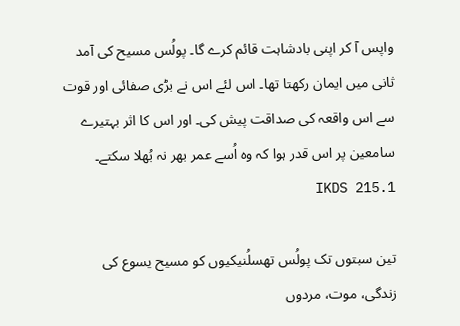واپس آ کر اپنی بادشاہت قائم کرے گا۔ پولُس مسیح کی آمد ثانی میں ایمان رکھتا تھا۔ اس لئے اس نے بڑی صفائی اور قوت سے اس واقعہ کی صداقت پیش کی۔ اور اس کا اثر بہتیرے سامعین پر اس قدر ہوا کہ وہ اُسے عمر بھر نہ بُھلا سکتے۔ IKDS 215.1

تین سبتوں تک پولُس تھسلُنیکیوں کو مسیح یسوع کی زندگی، موت، مردوں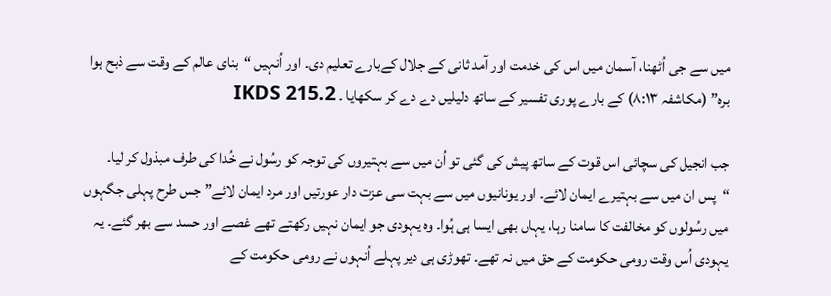میں سے جی اُٹھنا، آسمان میں اس کی خدمت اور آمد ثانی کے جلال کےبارے تعلیم دی۔ اور اُنہیں “بنای عالم کے وقت سے ذبح ہوا برہ” (مکاشفہ ۸:۱۳) کے بارے پوری تفسیر کے ساتھ دلیلیں دے دے کر سکھایا ۔ IKDS 215.2

جب انجیل کی سچائی اس قوت کے ساتھ پیش کی گئی تو اُن میں سے بہتیروں کی توجہ کو رسُول نے خُدا کی طرف مبذول کر لیا۔ “پس ان میں سے بہتیرے ایمان لائے۔ اور یونانیوں میں سے بہت سی عزت دار عورتیں اور مرد ایمان لائے” جس طرح پہلی جگہوں میں رسُولوں کو مخالفت کا سامنا رہا، یہاں بھی ایسا ہی ہُوا۔ وہ یہودی جو ایمان نہیں رکھتے تھے غصے اور حسد سے بھر گئے۔ یہ یہودی اُس وقت رومی حکومت کے حق میں نہ تھے۔ تھوڑی ہی دیر پہلے اُنہوں نے رومی حکومت کے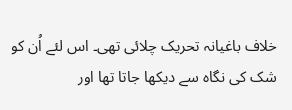خلاف باغیانہ تحریک چلائی تھی۔ اس لئے اُن کو شک کی نگاہ سے دیکھا جاتا تھا اور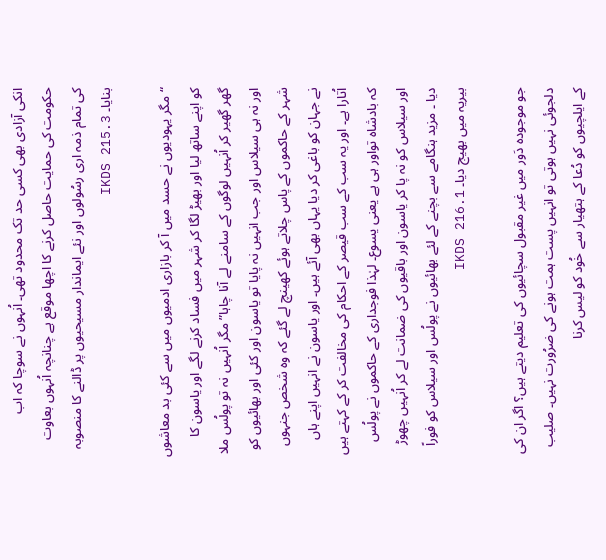انکی آزادی بھی کسی حد تک محدود تھی۔ اُنہوں نے سوچا کہ اب حکومت کی حمایت حاصل کرنے کا اچھا موقع ہے چنانچہ اُنہوں بعاوت کی تمام ذمہ اری رسُولوں اور نئے ایماندار مسیحیوں پر ڈالنے کا منصوبہ بنایا۔ IKDS 215.3

“مگر یہودیوں نے حسد میں آ کر بازاری ادمیوں میں سے کئی بد معاشوں کو اپنے ساتھ لیا اور بھیڑ لگا کر شہر میں فساد کرنے لگے اور یاسون کا گھر گھیر کر اُنہیں لوگوں کے سامنے لے آنا چاہا” مگر اُنہیں نہ تو پولُس ملا اور نہ ہی سیلاس اور جب انہیں نہ پایا تو یاسون اور کئی اور بھائیوں کو شہر کے حاکموں کے پاس چلاتے ہوئے کھینچ لے گئے کہ وہ شخص جنہوں نے جہان کو باغی کر دیا یہاں بھی آئے ہیں۔ اور یاسون نے انہیں اپنے ہاں اُتارا ہے۔ اور یہ سب کے سب قیصر کے احکام کی مخالفت کر کے کہتے ہیں کہ بادشاہ تواور ہی ہے یعنی یسوع۔ لہٰذا فوجداری کے حاکموں نے پولُس اور سیلاس کو نہ پا کر یاسون اور باقیوں کی ضمانت لے کر اُنہیں چھوڑ دیا ۔ مزید ہنگامے سے بچنے کے لئے بھائیوں نے پولُس اور سیلاس کو فوراً بیریہ میں بھیج دیا۔ IKDS 216.1

جو موجودہ دَور میں غیر مقبول سچائیوں کی تعلیم دیتے ہیں؟ اگر ان کی دلجوئی نہیں ہوتی تو انہیں پست ہمت ہونے کی ضرُورت نہیں۔ صلیب کے ایلچیوں کو دُعا کے ہتھیار سے خُود کو لیس کرنا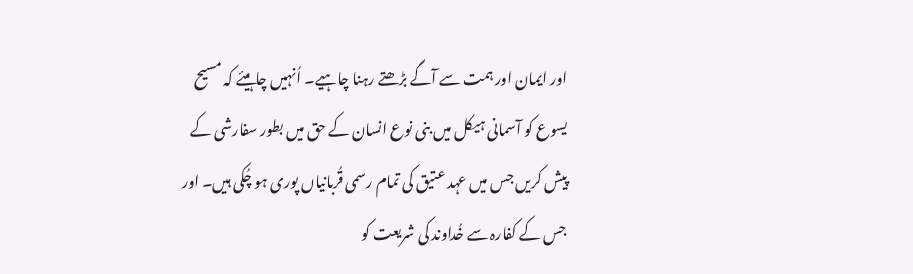اور ایمان اور ہمت سے آگے بڑھتے رہنا چاہیے۔ اُنہیں چاہیئے کہ مسیح یسوع کو آسمانی ہیکل میں بنی نوع انسان کے حق میں بطور سفارشی کے پیش کریں جس میں عہد عتیق کی تمام رسمی قُربانیاں پوری ہو چُکی ہیں۔ اور جس کے کفارہ سے خُداوند کی شریعت کو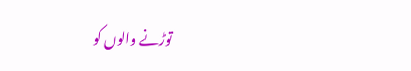توڑنے والوں کو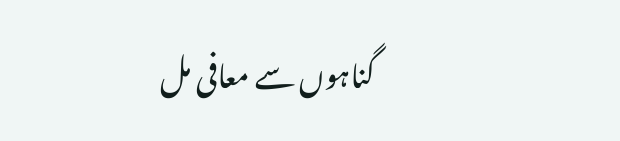گناہوں سے معافی مل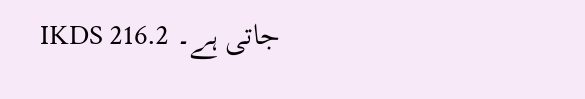جاتی ہے۔ IKDS 216.2